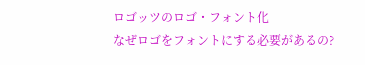ロゴッツのロゴ・フォント化
なぜロゴをフォントにする必要があるの?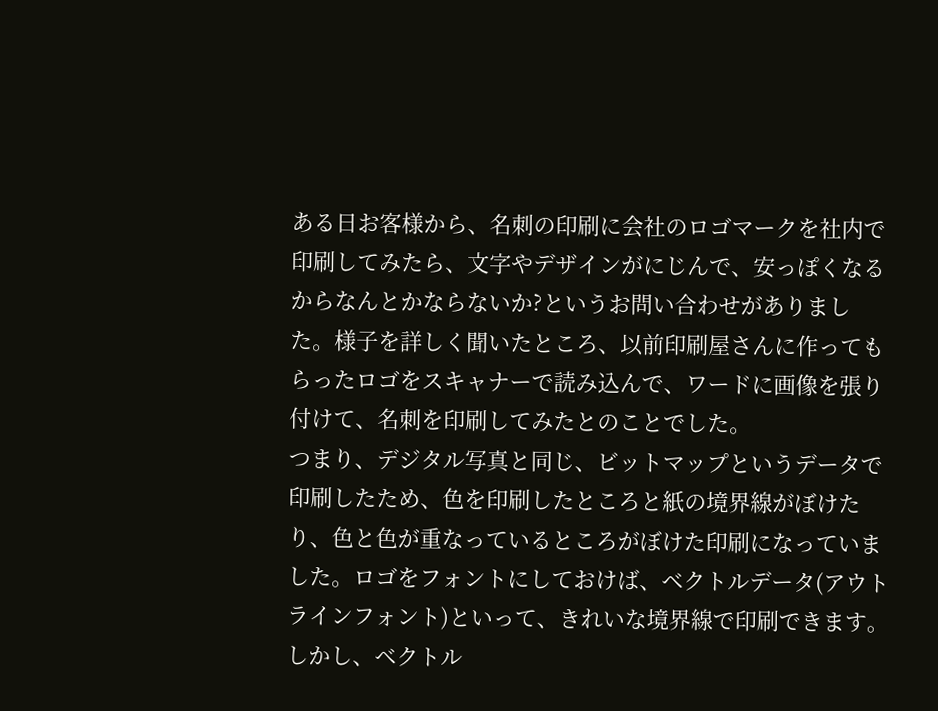ある日お客様から、名刺の印刷に会社のロゴマークを社内で印刷してみたら、文字やデザインがにじんで、安っぽくなるからなんとかならないか?というお問い合わせがありました。様子を詳しく聞いたところ、以前印刷屋さんに作ってもらったロゴをスキャナーで読み込んで、ワードに画像を張り付けて、名刺を印刷してみたとのことでした。
つまり、デジタル写真と同じ、ビットマップというデータで印刷したため、色を印刷したところと紙の境界線がぼけたり、色と色が重なっているところがぼけた印刷になっていました。ロゴをフォントにしておけば、ベクトルデータ(アウトラインフォント)といって、きれいな境界線で印刷できます。しかし、ベクトル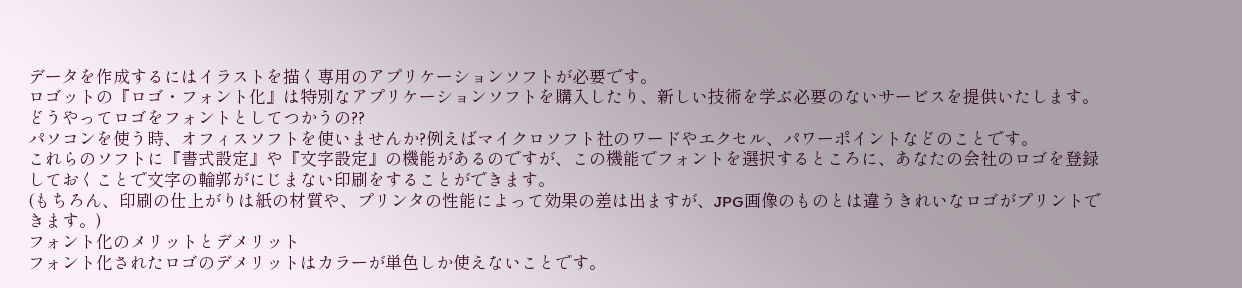データを作成するにはイラストを描く専用のアプリケーションソフトが必要です。
ロゴットの『ロゴ・フォント化』は特別なアプリケーションソフトを購入したり、新しい技術を学ぶ必要のないサービスを提供いたします。
どうやってロゴをフォントとしてつかうの??
パソコンを使う時、オフィスソフトを使いませんか?例えばマイクロソフト社のワードやエクセル、パワーポイントなどのことです。
これらのソフトに『書式設定』や『文字設定』の機能があるのですが、この機能でフォントを選択するところに、あなたの会社のロゴを登録しておくことで文字の輪郭がにじまない印刷をすることができます。
(もちろん、印刷の仕上がりは紙の材質や、プリンタの性能によって効果の差は出ますが、JPG画像のものとは違うきれいなロゴがプリントできます。)
フォント化のメリットとデメリット
フォント化されたロゴのデメリットはカラーが単色しか使えないことです。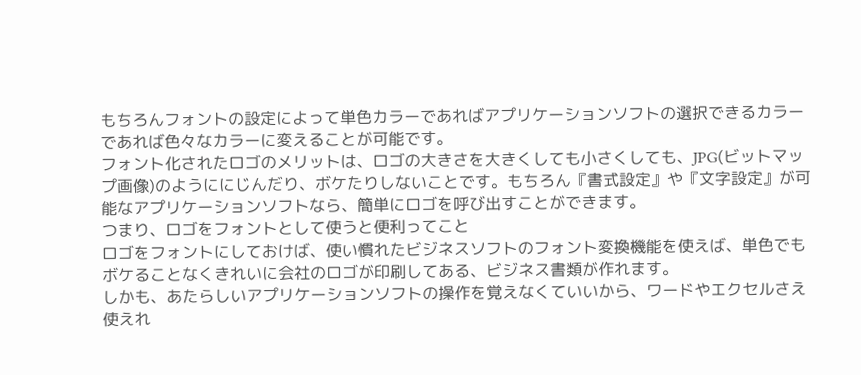もちろんフォントの設定によって単色カラーであればアプリケーションソフトの選択できるカラーであれば色々なカラーに変えることが可能です。
フォント化されたロゴのメリットは、ロゴの大きさを大きくしても小さくしても、JPG(ビットマップ画像)のようににじんだり、ボケたりしないことです。もちろん『書式設定』や『文字設定』が可能なアプリケーションソフトなら、簡単にロゴを呼び出すことができます。
つまり、ロゴをフォントとして使うと便利ってこと
ロゴをフォントにしておけば、使い慣れたビジネスソフトのフォント変換機能を使えば、単色でもボケることなくきれいに会社のロゴが印刷してある、ビジネス書類が作れます。
しかも、あたらしいアプリケーションソフトの操作を覚えなくていいから、ワードやエクセルさえ使えれ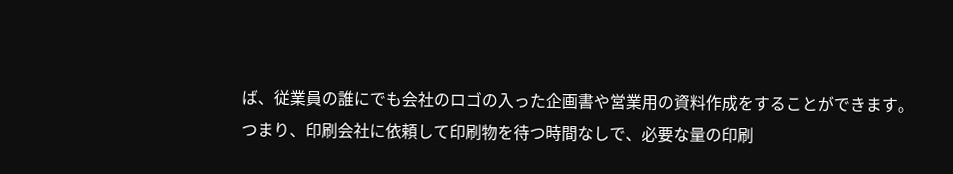ば、従業員の誰にでも会社のロゴの入った企画書や営業用の資料作成をすることができます。
つまり、印刷会社に依頼して印刷物を待つ時間なしで、必要な量の印刷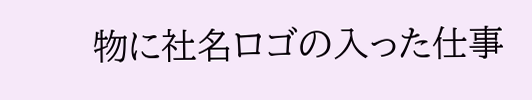物に社名ロゴの入った仕事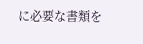に必要な書類を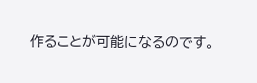作ることが可能になるのです。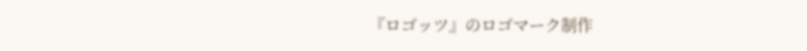『ロゴッツ』のロゴマーク制作